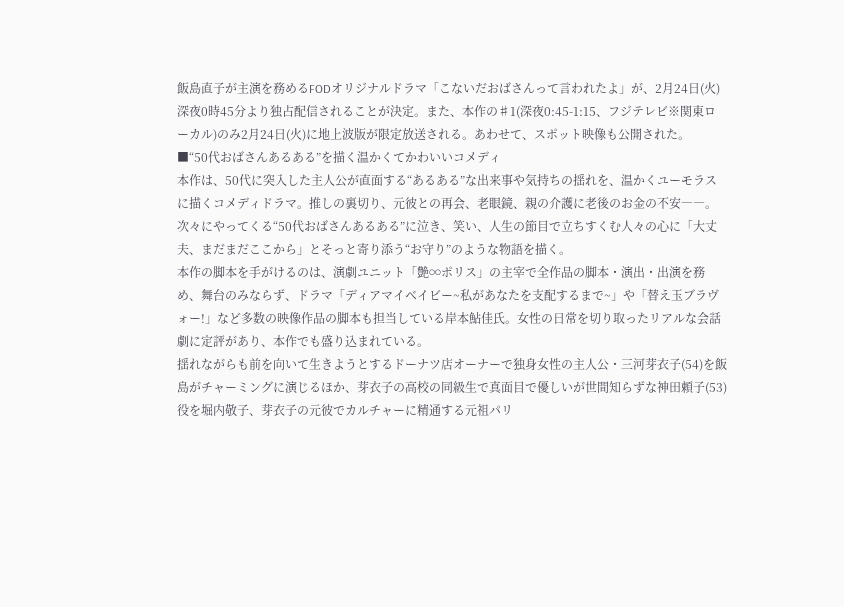飯島直子が主演を務めるFODオリジナルドラマ「こないだおばさんって言われたよ」が、2月24日(火)深夜0時45分より独占配信されることが決定。また、本作の♯1(深夜0:45-1:15、フジテレビ※関東ローカル)のみ2月24日(火)に地上波版が限定放送される。あわせて、スポット映像も公開された。
■“50代おばさんあるある”を描く温かくてかわいいコメディ
本作は、50代に突入した主人公が直面する“あるある”な出来事や気持ちの揺れを、温かくユーモラスに描くコメディドラマ。推しの裏切り、元彼との再会、老眼鏡、親の介護に老後のお金の不安――。次々にやってくる“50代おばさんあるある”に泣き、笑い、人生の節目で立ちすくむ人々の心に「大丈夫、まだまだここから」とそっと寄り添う“お守り”のような物語を描く。
本作の脚本を手がけるのは、演劇ユニット「艶∞ポリス」の主宰で全作品の脚本・演出・出演を務め、舞台のみならず、ドラマ「ディアマイベイビー~私があなたを支配するまで~」や「替え玉ブラヴォー!」など多数の映像作品の脚本も担当している岸本鮎佳氏。女性の日常を切り取ったリアルな会話劇に定評があり、本作でも盛り込まれている。
揺れながらも前を向いて生きようとするドーナツ店オーナーで独身女性の主人公・三河芽衣子(54)を飯島がチャーミングに演じるほか、芽衣子の高校の同級生で真面目で優しいが世間知らずな神田頼子(53)役を堀内敬子、芽衣子の元彼でカルチャーに精通する元祖パリ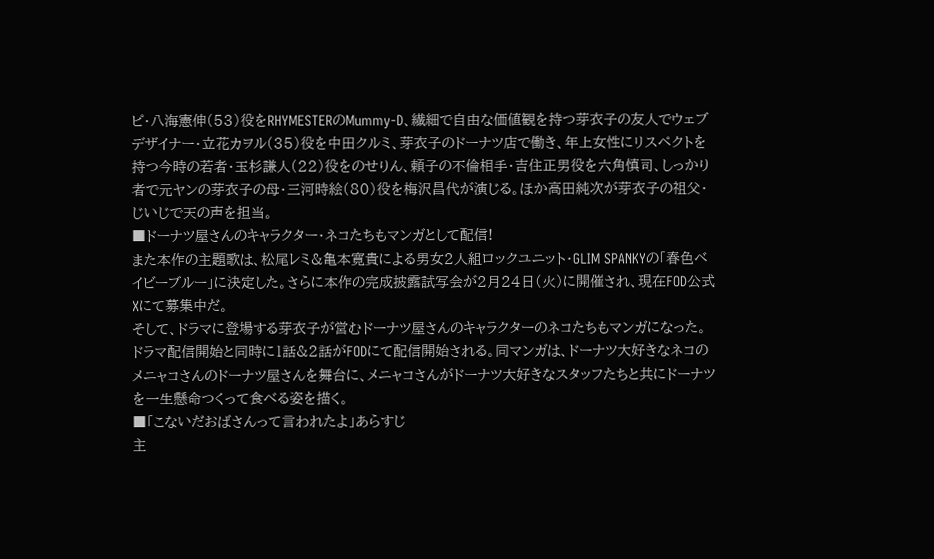ピ・八海憲伸(53)役をRHYMESTERのMummy-D、繊細で自由な価値観を持つ芽衣子の友人でウェブデザイナー・立花カヲル(35)役を中田クルミ、芽衣子のドーナツ店で働き、年上女性にリスペクトを持つ今時の若者・玉杉謙人(22)役をのせりん、頼子の不倫相手・吉住正男役を六角慎司、しっかり者で元ヤンの芽衣子の母・三河時絵(80)役を梅沢昌代が演じる。ほか高田純次が芽衣子の祖父・じいじで天の声を担当。
■ドーナツ屋さんのキャラクター・ネコたちもマンガとして配信!
また本作の主題歌は、松尾レミ&亀本寛貴による男女2人組ロックユニット・GLIM SPANKYの「春色ベイビーブルー」に決定した。さらに本作の完成披露試写会が2月24日(火)に開催され、現在FOD公式Xにて募集中だ。
そして、ドラマに登場する芽衣子が営むドーナツ屋さんのキャラクターのネコたちもマンガになった。ドラマ配信開始と同時に1話&2話がFODにて配信開始される。同マンガは、ドーナツ大好きなネコのメニャコさんのドーナツ屋さんを舞台に、メニャコさんがドーナツ大好きなスタッフたちと共にドーナツを一生懸命つくって食べる姿を描く。
■「こないだおばさんって言われたよ」あらすじ
主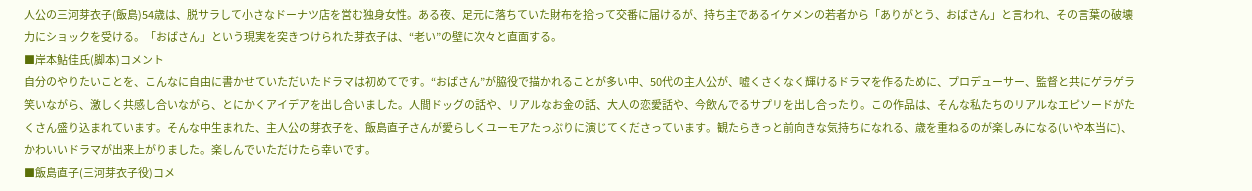人公の三河芽衣子(飯島)54歳は、脱サラして小さなドーナツ店を営む独身女性。ある夜、足元に落ちていた財布を拾って交番に届けるが、持ち主であるイケメンの若者から「ありがとう、おばさん」と言われ、その言葉の破壊力にショックを受ける。「おばさん」という現実を突きつけられた芽衣子は、“老い”の壁に次々と直面する。
■岸本鮎佳氏(脚本)コメント
自分のやりたいことを、こんなに自由に書かせていただいたドラマは初めてです。“おばさん”が脇役で描かれることが多い中、50代の主人公が、嘘くさくなく輝けるドラマを作るために、プロデューサー、監督と共にゲラゲラ笑いながら、激しく共感し合いながら、とにかくアイデアを出し合いました。人間ドッグの話や、リアルなお金の話、大人の恋愛話や、今飲んでるサプリを出し合ったり。この作品は、そんな私たちのリアルなエピソードがたくさん盛り込まれています。そんな中生まれた、主人公の芽衣子を、飯島直子さんが愛らしくユーモアたっぷりに演じてくださっています。観たらきっと前向きな気持ちになれる、歳を重ねるのが楽しみになる(いや本当に)、かわいいドラマが出来上がりました。楽しんでいただけたら幸いです。
■飯島直子(三河芽衣子役)コメ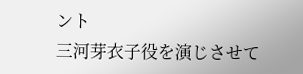ント
三河芽衣子役を演じさせて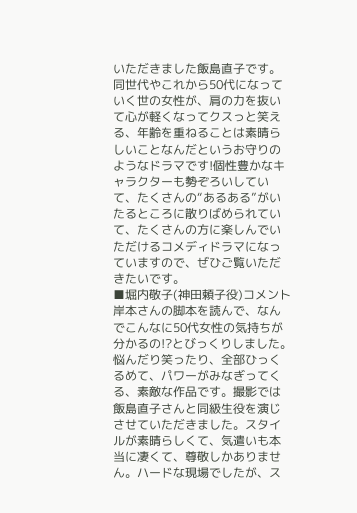いただきました飯島直子です。同世代やこれから50代になっていく世の女性が、肩の力を抜いて心が軽くなってクスっと笑える、年齢を重ねることは素晴らしいことなんだというお守りのようなドラマです!個性豊かなキャラクターも勢ぞろいしていて、たくさんの“あるある”がいたるところに散りばめられていて、たくさんの方に楽しんでいただけるコメディドラマになっていますので、ぜひご覧いただきたいです。
■堀内敬子(神田頼子役)コメント
岸本さんの脚本を読んで、なんでこんなに50代女性の気持ちが分かるの!?とびっくりしました。悩んだり笑ったり、全部ひっくるめて、パワーがみなぎってくる、素敵な作品です。撮影では飯島直子さんと同級生役を演じさせていただきました。スタイルが素晴らしくて、気遣いも本当に凄くて、尊敬しかありません。ハードな現場でしたが、ス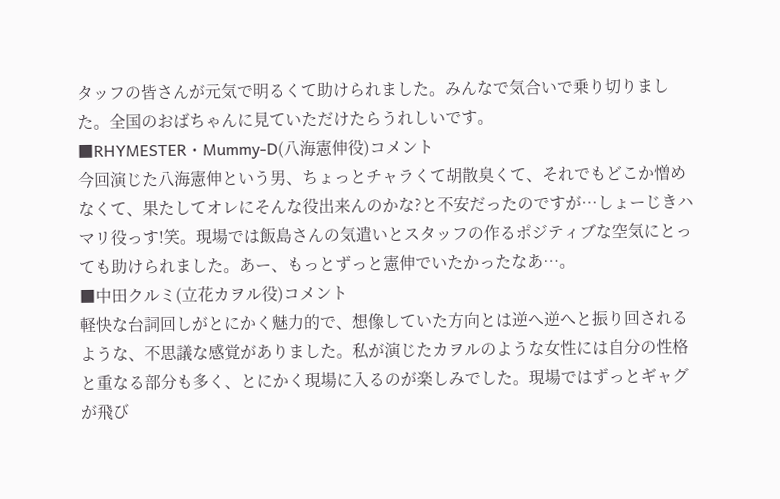タッフの皆さんが元気で明るくて助けられました。みんなで気合いで乗り切りました。全国のおばちゃんに見ていただけたらうれしいです。
■RHYMESTER・Mummy-D(八海憲伸役)コメント
今回演じた八海憲伸という男、ちょっとチャラくて胡散臭くて、それでもどこか憎めなくて、果たしてオレにそんな役出来んのかな?と不安だったのですが…しょーじきハマリ役っす!笑。現場では飯島さんの気遣いとスタッフの作るポジティブな空気にとっても助けられました。あー、もっとずっと憲伸でいたかったなあ…。
■中田クルミ(立花カヲル役)コメント
軽快な台詞回しがとにかく魅力的で、想像していた方向とは逆へ逆へと振り回されるような、不思議な感覚がありました。私が演じたカヲルのような女性には自分の性格と重なる部分も多く、とにかく現場に入るのが楽しみでした。現場ではずっとギャグが飛び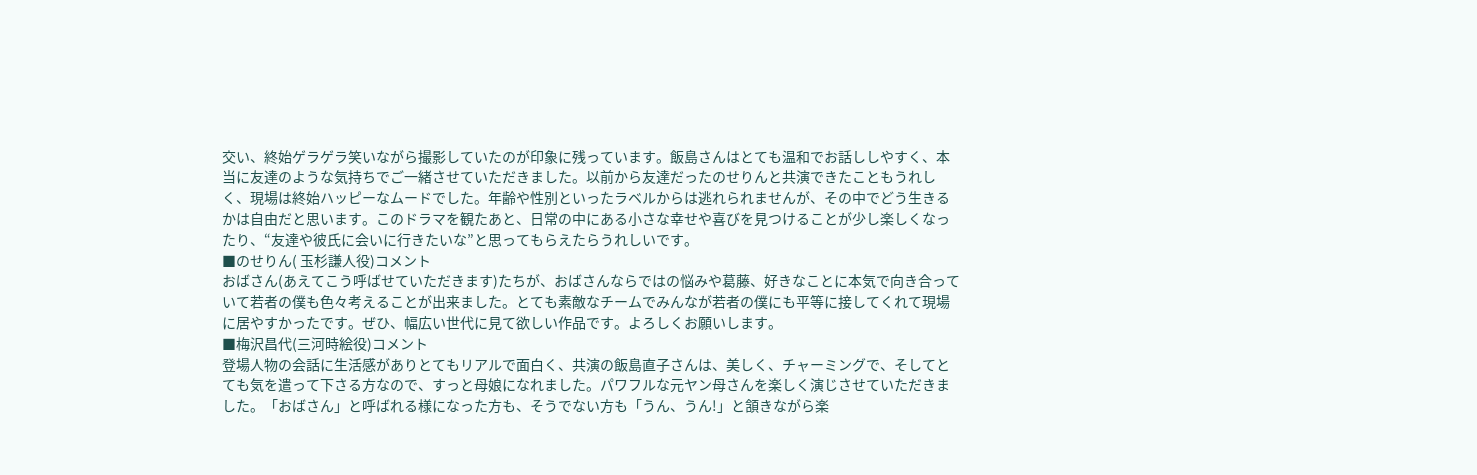交い、終始ゲラゲラ笑いながら撮影していたのが印象に残っています。飯島さんはとても温和でお話ししやすく、本当に友達のような気持ちでご一緒させていただきました。以前から友達だったのせりんと共演できたこともうれしく、現場は終始ハッピーなムードでした。年齢や性別といったラベルからは逃れられませんが、その中でどう生きるかは自由だと思います。このドラマを観たあと、日常の中にある小さな幸せや喜びを見つけることが少し楽しくなったり、“友達や彼氏に会いに行きたいな”と思ってもらえたらうれしいです。
■のせりん( 玉杉謙人役)コメント
おばさん(あえてこう呼ばせていただきます)たちが、おばさんならではの悩みや葛藤、好きなことに本気で向き合っていて若者の僕も色々考えることが出来ました。とても素敵なチームでみんなが若者の僕にも平等に接してくれて現場に居やすかったです。ぜひ、幅広い世代に見て欲しい作品です。よろしくお願いします。
■梅沢昌代(三河時絵役)コメント
登場人物の会話に生活感がありとてもリアルで面白く、共演の飯島直子さんは、美しく、チャーミングで、そしてとても気を遣って下さる方なので、すっと母娘になれました。パワフルな元ヤン母さんを楽しく演じさせていただきました。「おばさん」と呼ばれる様になった方も、そうでない方も「うん、うん!」と頷きながら楽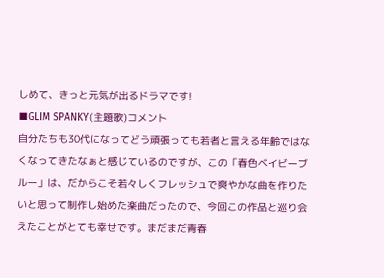しめて、きっと元気が出るドラマです!
■GLIM SPANKY(主題歌)コメント
自分たちも30代になってどう頑張っても若者と言える年齢ではなくなってきたなぁと感じているのですが、この「春色ベイビーブルー」は、だからこそ若々しくフレッシュで爽やかな曲を作りたいと思って制作し始めた楽曲だったので、今回この作品と巡り会えたことがとても幸せです。まだまだ青春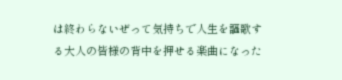は終わらないぜって気持ちで人生を謳歌する大人の皆様の背中を押せる楽曲になった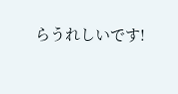らうれしいです!